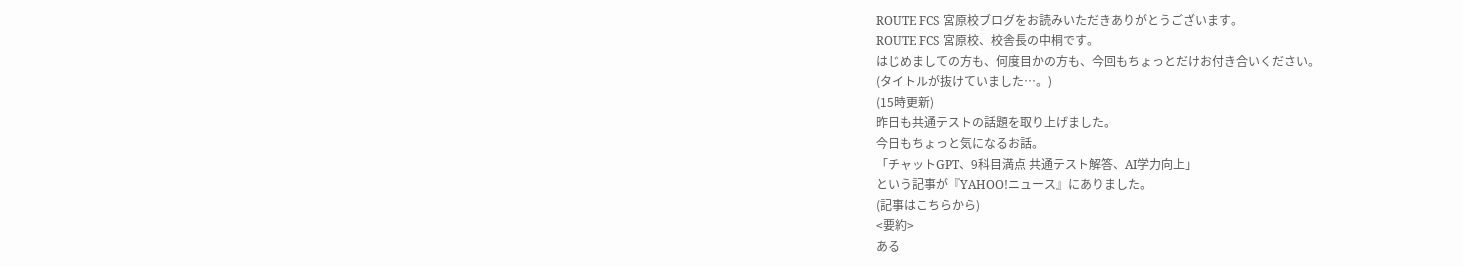ROUTE FCS 宮原校ブログをお読みいただきありがとうございます。
ROUTE FCS 宮原校、校舎長の中桐です。
はじめましての方も、何度目かの方も、今回もちょっとだけお付き合いください。
(タイトルが抜けていました…。)
(15時更新)
昨日も共通テストの話題を取り上げました。
今日もちょっと気になるお話。
「チャットGPT、9科目満点 共通テスト解答、AI学力向上」
という記事が『YAHOO!ニュース』にありました。
(記事はこちらから)
<要約>
ある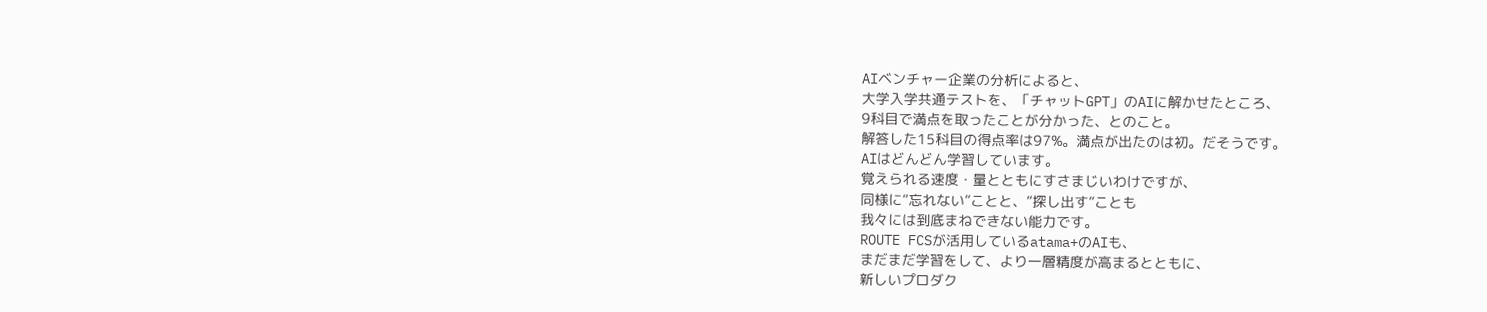AIベンチャー企業の分析によると、
大学入学共通テストを、「チャットGPT」のAIに解かせたところ、
9科目で満点を取ったことが分かった、とのこと。
解答した15科目の得点率は97%。満点が出たのは初。だそうです。
AIはどんどん学習しています。
覚えられる速度・量とともにすさまじいわけですが、
同様に“忘れない”ことと、“探し出す”ことも
我々には到底まねできない能力です。
ROUTE FCSが活用しているatama+のAIも、
まだまだ学習をして、より一層精度が高まるとともに、
新しいプロダク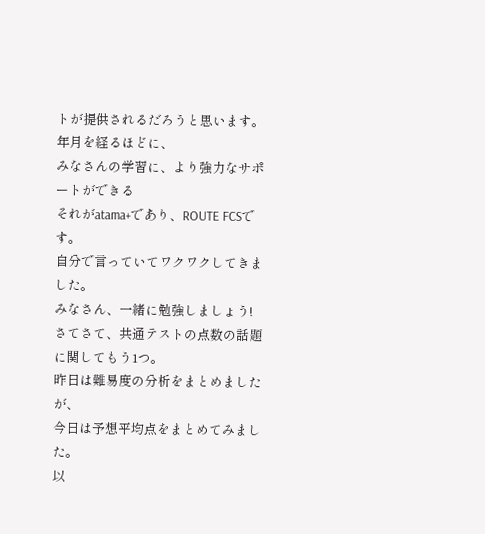トが提供されるだろうと思います。
年月を経るほどに、
みなさんの学習に、より強力なサポートができる
それがatama+であり、ROUTE FCSです。
自分で言っていてワクワクしてきました。
みなさん、一緒に勉強しましょう!
さてさて、共通テストの点数の話題に関してもう1つ。
昨日は難易度の分析をまとめましたが、
今日は予想平均点をまとめてみました。
以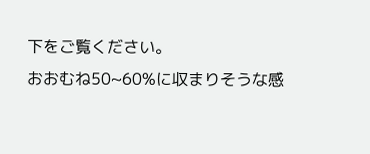下をご覧ください。
おおむね50~60%に収まりそうな感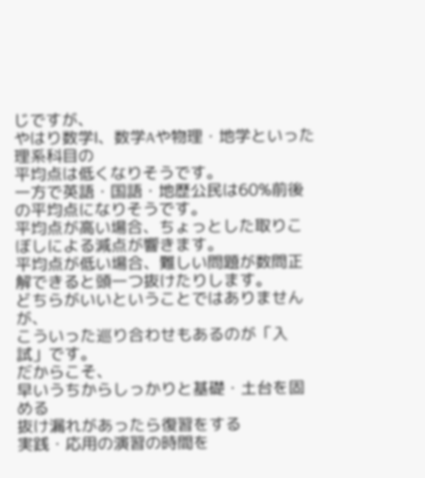じですが、
やはり数学Ⅰ、数学Aや物理・地学といった理系科目の
平均点は低くなりそうです。
一方で英語・国語・地歴公民は60%前後の平均点になりそうです。
平均点が高い場合、ちょっとした取りこぼしによる減点が響きます。
平均点が低い場合、難しい問題が数問正解できると頭一つ抜けたりします。
どちらがいいということではありませんが、
こういった巡り合わせもあるのが「入試」です。
だからこそ、
早いうちからしっかりと基礎・土台を固める
抜け漏れがあったら復習をする
実践・応用の演習の時間を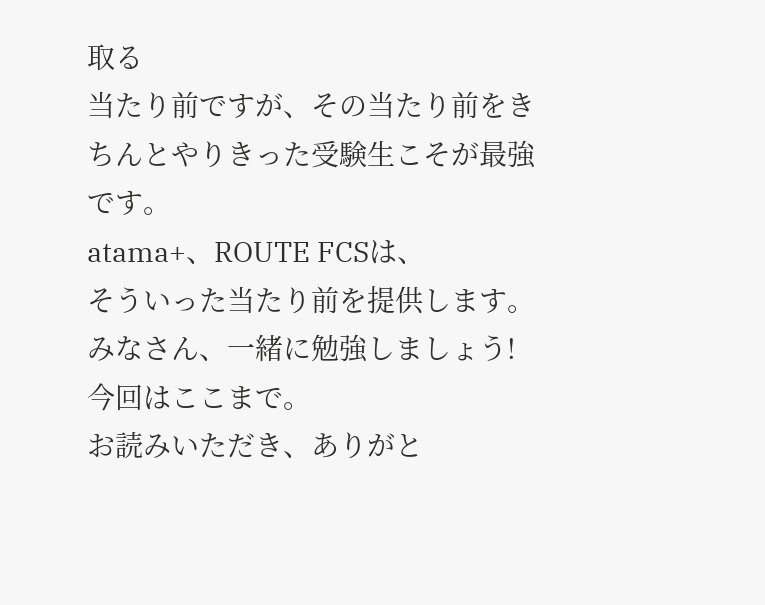取る
当たり前ですが、その当たり前をきちんとやりきった受験生こそが最強です。
atama+、ROUTE FCSは、
そういった当たり前を提供します。
みなさん、一緒に勉強しましょう!
今回はここまで。
お読みいただき、ありがと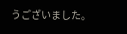うございました。